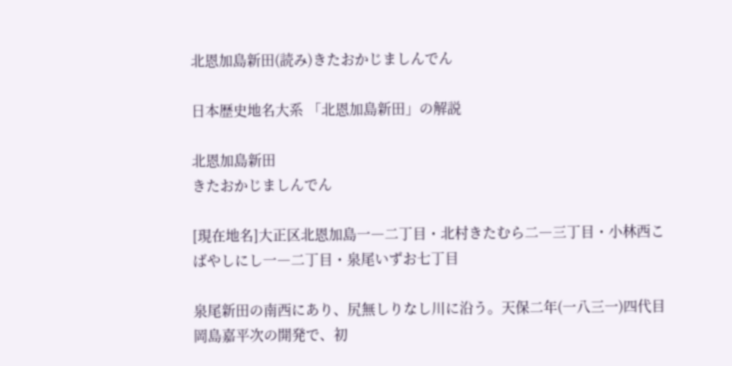北恩加島新田(読み)きたおかじましんでん

日本歴史地名大系 「北恩加島新田」の解説

北恩加島新田
きたおかじましんでん

[現在地名]大正区北恩加島一―二丁目・北村きたむら二―三丁目・小林西こばやしにし一―二丁目・泉尾いずお七丁目

泉尾新田の南西にあり、尻無しりなし川に沿う。天保二年(一八三一)四代目岡島嘉平次の開発で、初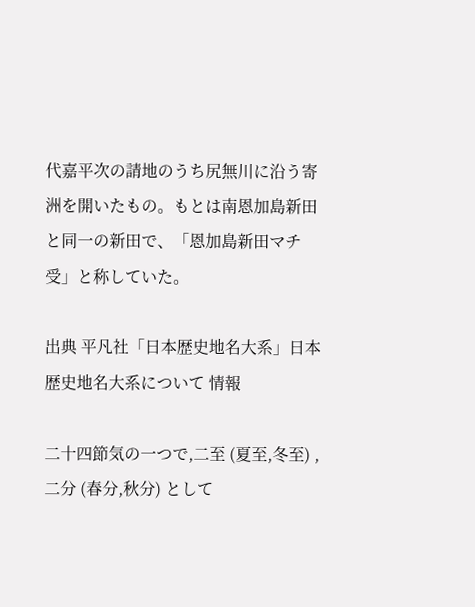代嘉平次の請地のうち尻無川に沿う寄洲を開いたもの。もとは南恩加島新田と同一の新田で、「恩加島新田マチ受」と称していた。

出典 平凡社「日本歴史地名大系」日本歴史地名大系について 情報

二十四節気の一つで,二至 (夏至,冬至) ,二分 (春分,秋分) として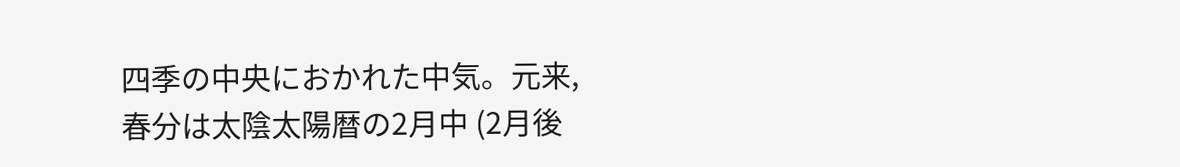四季の中央におかれた中気。元来,春分は太陰太陽暦の2月中 (2月後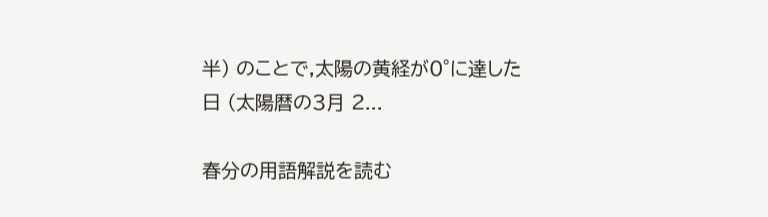半) のことで,太陽の黄経が0°に達した日 (太陽暦の3月 2...

春分の用語解説を読む